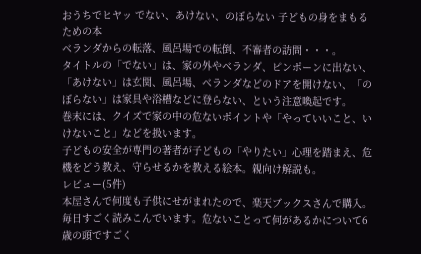おうちでヒヤッ でない、あけない、のぼらない 子どもの身をまもるための本
ベランダからの転落、風呂場での転倒、不審者の訪問・・・。
タイトルの「でない」は、家の外やベランダ、ピンポーンに出ない、「あけない」は玄関、風呂場、ベランダなどのドアを開けない、「のぼらない」は家具や浴槽などに登らない、という注意喚起です。
巻末には、クイズで家の中の危ないポイントや「やっていいこと、いけないこと」などを扱います。
子どもの安全が専門の著者が子どもの「やりたい」心理を踏まえ、危機をどう教え、守らせるかを教える絵本。親向け解説も。
レビュー(5件)
本屋さんで何度も子供にせがまれたので、楽天ブックスさんで購入。 毎日すごく読みこんでいます。危ないことって何があるかについて6歳の頭ですごく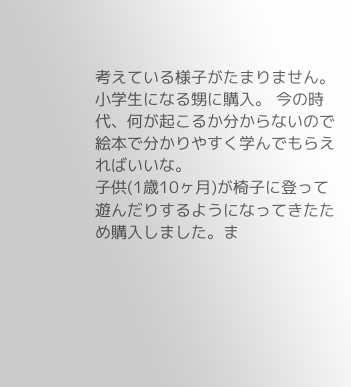考えている様子がたまりません。
小学生になる甥に購入。 今の時代、何が起こるか分からないので絵本で分かりやすく学んでもらえればいいな。
子供(1歳10ヶ月)が椅子に登って遊んだりするようになってきたため購入しました。ま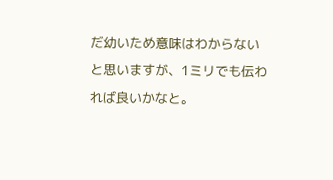だ幼いため意味はわからないと思いますが、1ミリでも伝われば良いかなと。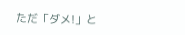ただ「ダメ!」と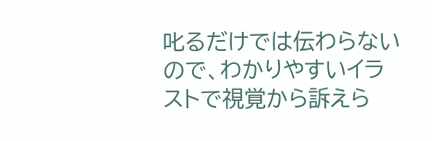叱るだけでは伝わらないので、わかりやすいイラストで視覚から訴えら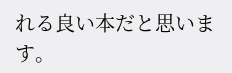れる良い本だと思います。